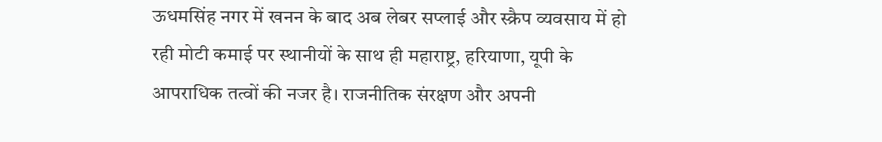ऊधमसिंह नगर में खनन के बाद अब लेबर सप्लाई और स्क्रैप व्यवसाय में हो रही मोटी कमाई पर स्थानीयों के साथ ही महाराष्ट्र, हरियाणा, यूपी के आपराधिक तत्वों की नजर है। राजनीतिक संरक्षण और अपनी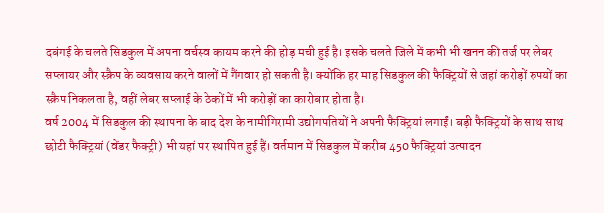दबंगई के चलते सिडकुल में अपना वर्चस्व कायम करने की होड़ मची हुई है। इसके चलते जिले में कभी भी खनन की तर्ज पर लेबर सप्लायर और स्क्रैप के व्यवसाय करने वालों में गैंगवार हो सकती है। क्योंकि हर माह सिडकुल की फैक्ट्रियों से जहां करोड़ों रुपयों का स्क्रैप निकलता है, वहीं लेबर सप्लाई के ठेकों में भी करोड़ों का कारोबार होता है।
वर्ष 2004 में सिडकुल की स्थापना के बाद देश के नामीगिरामी उद्योगपतियों ने अपनी फैक्ट्रियां लगाईं। बड़ी फैक्ट्रियों के साथ साथ छोटी फैक्ट्रियां (वेंडर फैक्ट्री) भी यहां पर स्थापित हुई हैं। वर्तमान में सिडकुल में करीब 450 फैक्ट्रियां उत्पादन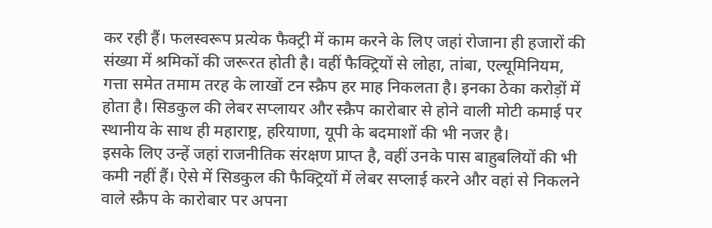कर रही हैं। फलस्वरूप प्रत्येक फैक्ट्री में काम करने के लिए जहां रोजाना ही हजारों की संख्या में श्रमिकों की जरूरत होती है। वहीं फैक्ट्रियों से लोहा, तांबा, एल्यूमिनियम, गत्ता समेत तमाम तरह के लाखों टन स्क्रैप हर माह निकलता है। इनका ठेका करोड़ों में होता है। सिडकुल की लेबर सप्लायर और स्क्रैप कारोबार से होने वाली मोटी कमाई पर स्थानीय के साथ ही महाराष्ट्र, हरियाणा, यूपी के बदमाशों की भी नजर है।
इसके लिए उन्हें जहां राजनीतिक संरक्षण प्राप्त है, वहीं उनके पास बाहुबलियों की भी कमी नहीं हैं। ऐसे में सिडकुल की फैक्ट्रियों में लेबर सप्लाई करने और वहां से निकलने वाले स्क्रैप के कारोबार पर अपना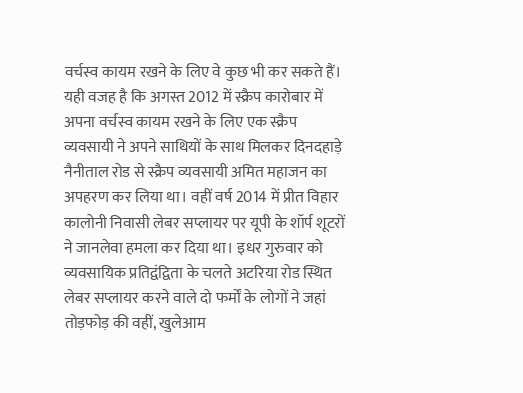वर्चस्व कायम रखने के लिए वे कुछ भी कर सकते हैं। यही वजह है कि अगस्त 2012 में स्क्रैप कारोबार में अपना वर्चस्व कायम रखने के लिए एक स्क्रैप व्यवसायी ने अपने साथियों के साथ मिलकर दिनदहाड़े नैनीताल रोड से स्क्रैप व्यवसायी अमित महाजन का अपहरण कर लिया था। वहीं वर्ष 2014 में प्रीत विहार कालोनी निवासी लेबर सप्लायर पर यूपी के शॉर्प शूटरों ने जानलेवा हमला कर दिया था। इधर गुरुवार को व्यवसायिक प्रतिद्वंद्विता के चलते अटरिया रोड स्थित लेबर सप्लायर करने वाले दो फर्मों के लोगों ने जहां तोड़फोड़ की वहीं, खुलेआम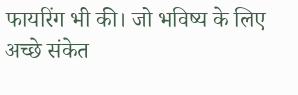फायरिंग भी की। जो भविष्य के लिए अच्छे संकेत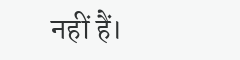नहीं हैं।